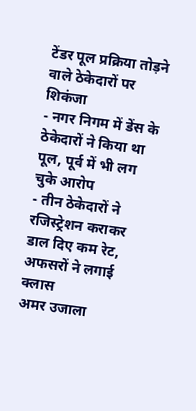टेंडर पूल प्रक्रिया तोड़ने वाले ठेकेदारों पर शिकंजा
- नगर निगम में डेंस के ठेकेदारों ने किया था पूल, पूर्व में भी लग चुके आरोप
- तीन ठेकेदारों ने रजिस्ट्रेशन कराकर डाल दिए कम रेट, अफसरों ने लगाई क्लास
अमर उजाला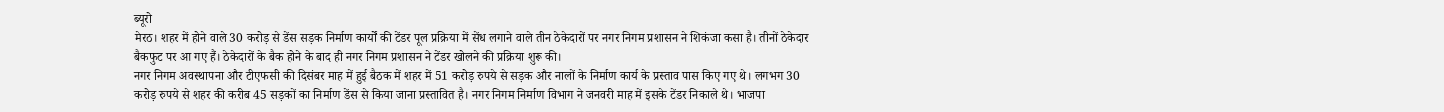ब्यूरो
मेरठ। शहर में होने वाले 30 करोड़ से डेंस सड़क निर्माण कार्यों की टेंडर पूल प्रक्रिया में सेंध लगाने वाले तीन ठेकेदारों पर नगर निगम प्रशासन ने शिकंजा कसा है। तीनों ठेकेदार बैकफुट पर आ गए हैं। ठेकेदारों के बैक होने के बाद ही नगर निगम प्रशासन ने टेंडर खोलने की प्रक्रिया शुरू की।
नगर निगम अवस्थापना और टीएफसी की दिसंबर माह में हुई बैठक में शहर में 51 करोड़ रुपये से सड़क और नालों के निर्माण कार्य के प्रस्ताव पास किए गए थे। लगभग 30 करोड़ रुपये से शहर की करीब 45 सड़कों का निर्माण डेंस से किया जाना प्रस्तावित है। नगर निगम निर्माण विभाग ने जनवरी माह में इसके टेंडर निकाले थे। भाजपा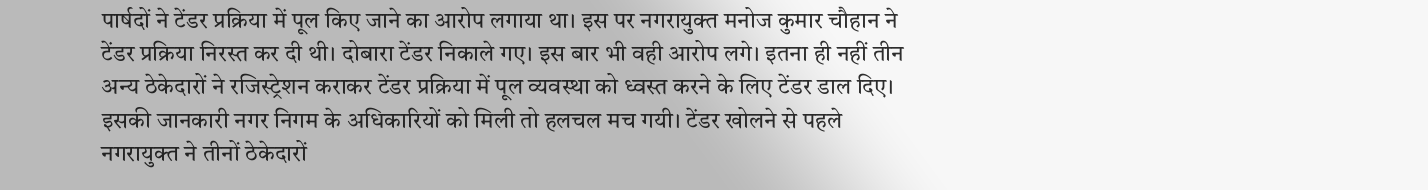पार्षदों ने टेंडर प्रक्रिया में पूल किए जाने का आरोप लगाया था। इस पर नगरायुक्त मनोज कुमार चौहान ने टेंडर प्रक्रिया निरस्त कर दी थी। दोबारा टेंडर निकाले गए। इस बार भी वही आरोप लगे। इतना ही नहीं तीन अन्य ठेकेदारों ने रजिस्ट्रेशन कराकर टेंडर प्रक्रिया में पूल व्यवस्था को ध्वस्त करने के लिए टेंडर डाल दिए।
इसकी जानकारी नगर निगम के अधिकारियों को मिली तो हलचल मच गयी। टेंडर खोलने से पहले नगरायुक्त ने तीनों ठेकेदारों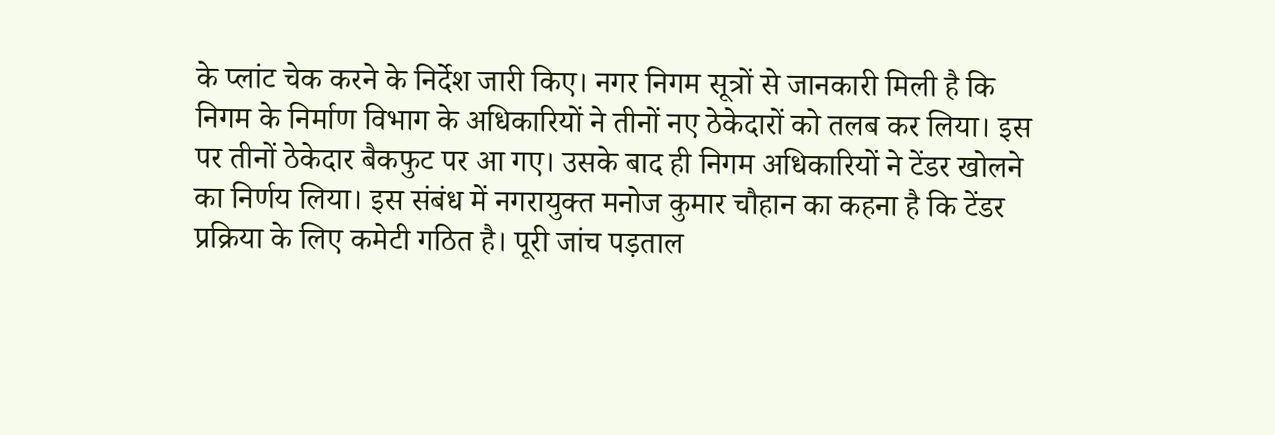के प्लांट चेक करने के निर्देश जारी किए। नगर निगम सूत्रों से जानकारी मिली है कि निगम के निर्माण विभाग के अधिकारियों ने तीनों नए ठेकेदारों को तलब कर लिया। इस पर तीनों ठेकेदार बैकफुट पर आ गए। उसके बाद ही निगम अधिकारियों ने टेंडर खोलने का निर्णय लिया। इस संबंध में नगरायुक्त मनोज कुमार चौहान का कहना है कि टेंडर प्रक्रिया के लिए कमेटी गठित है। पूरी जांच पड़ताल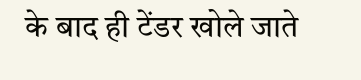के बाद ही टेंडर खोले जाते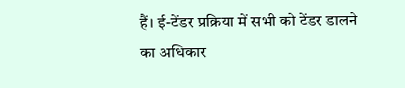हैं। ई-टेंडर प्रक्रिया में सभी को टेंडर डालने का अधिकार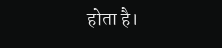होता है।